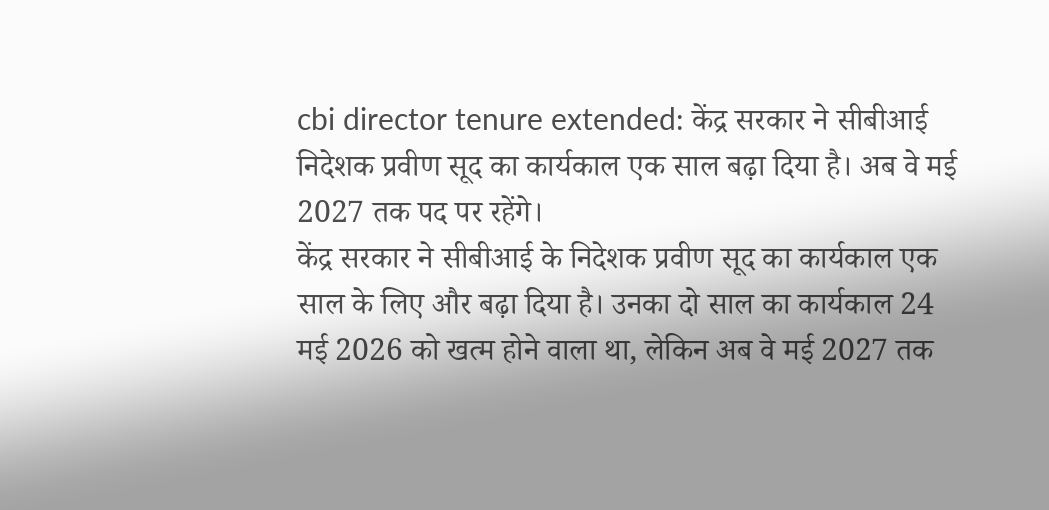cbi director tenure extended: केंद्र सरकार ने सीबीआई निदेशक प्रवीण सूद का कार्यकाल एक साल बढ़ा दिया है। अब वे मई 2027 तक पद पर रहेंगे।
केंद्र सरकार ने सीबीआई के निदेशक प्रवीण सूद का कार्यकाल एक साल के लिए और बढ़ा दिया है। उनका दो साल का कार्यकाल 24 मई 2026 को खत्म होने वाला था, लेकिन अब वे मई 2027 तक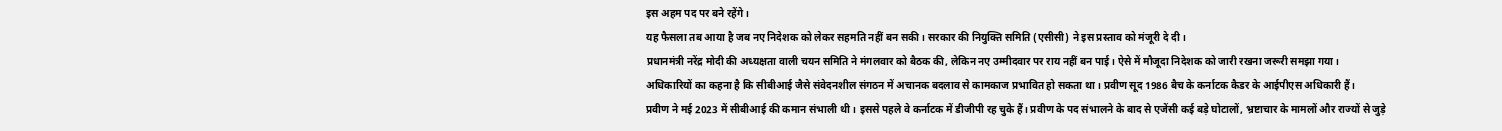इस अहम पद पर बने रहेंगे।
यह फैसला तब आया है जब नए निदेशक को लेकर सहमति नहीं बन सकी। सरकार की नियुक्ति समिति (एसीसी) ने इस प्रस्ताव को मंजूरी दे दी।
प्रधानमंत्री नरेंद्र मोदी की अध्यक्षता वाली चयन समिति ने मंगलवार को बैठक की, लेकिन नए उम्मीदवार पर राय नहीं बन पाई। ऐसे में मौजूदा निदेशक को जारी रखना जरूरी समझा गया।
अधिकारियों का कहना है कि सीबीआई जैसे संवेदनशील संगठन में अचानक बदलाव से कामकाज प्रभावित हो सकता था। प्रवीण सूद 1986 बैच के कर्नाटक कैडर के आईपीएस अधिकारी हैं।
प्रवीण ने मई 2023 में सीबीआई की कमान संभाली थी। इससे पहले वे कर्नाटक में डीजीपी रह चुके हैं। प्रवीण के पद संभालने के बाद से एजेंसी कई बड़े घोटालों, भ्रष्टाचार के मामलों और राज्यों से जुड़े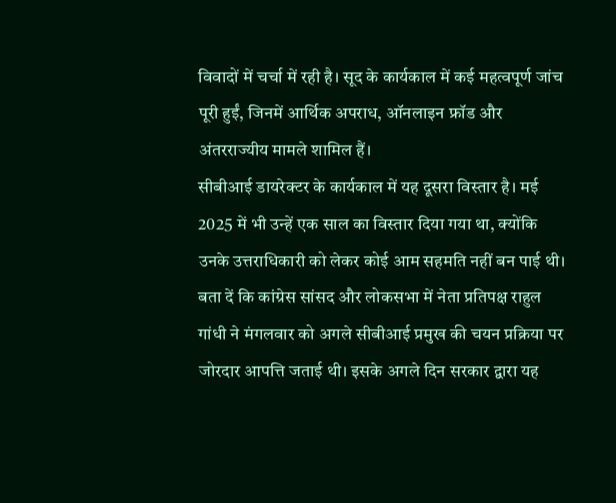विवादों में चर्चा में रही है। सूद के कार्यकाल में कई महत्वपूर्ण जांच पूरी हुईं, जिनमें आर्थिक अपराध, ऑनलाइन फ्रॉड और अंतरराज्यीय मामले शामिल हैं।
सीबीआई डायरेक्टर के कार्यकाल में यह दूसरा विस्तार है। मई 2025 में भी उन्हें एक साल का विस्तार दिया गया था, क्योंकि उनके उत्तराधिकारी को लेकर कोई आम सहमति नहीं बन पाई थी।
बता दें कि कांग्रेस सांसद और लोकसभा में नेता प्रतिपक्ष राहुल गांधी ने मंगलवार को अगले सीबीआई प्रमुख की चयन प्रक्रिया पर जोरदार आपत्ति जताई थी। इसके अगले दिन सरकार द्वारा यह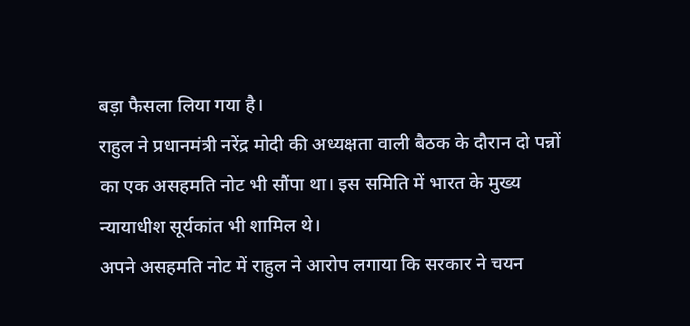बड़ा फैसला लिया गया है।
राहुल ने प्रधानमंत्री नरेंद्र मोदी की अध्यक्षता वाली बैठक के दौरान दो पन्नों का एक असहमति नोट भी सौंपा था। इस समिति में भारत के मुख्य न्यायाधीश सूर्यकांत भी शामिल थे।
अपने असहमति नोट में राहुल ने आरोप लगाया कि सरकार ने चयन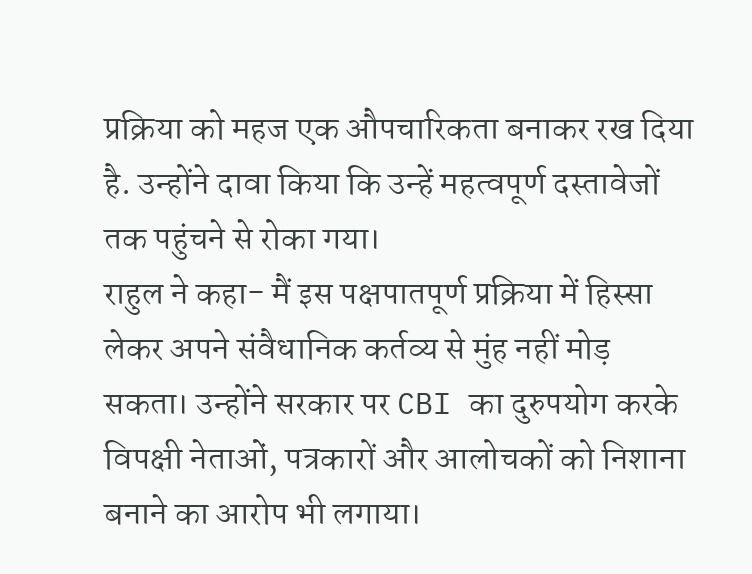प्रक्रिया को महज एक औपचारिकता बनाकर रख दिया है. उन्होंने दावा किया कि उन्हें महत्वपूर्ण दस्तावेजों तक पहुंचने से रोका गया।
राहुल ने कहा- मैं इस पक्षपातपूर्ण प्रक्रिया में हिस्सा लेकर अपने संवैधानिक कर्तव्य से मुंह नहीं मोड़ सकता। उन्होंने सरकार पर CBI का दुरुपयोग करके विपक्षी नेताओं, पत्रकारों और आलोचकों को निशाना बनाने का आरोप भी लगाया।